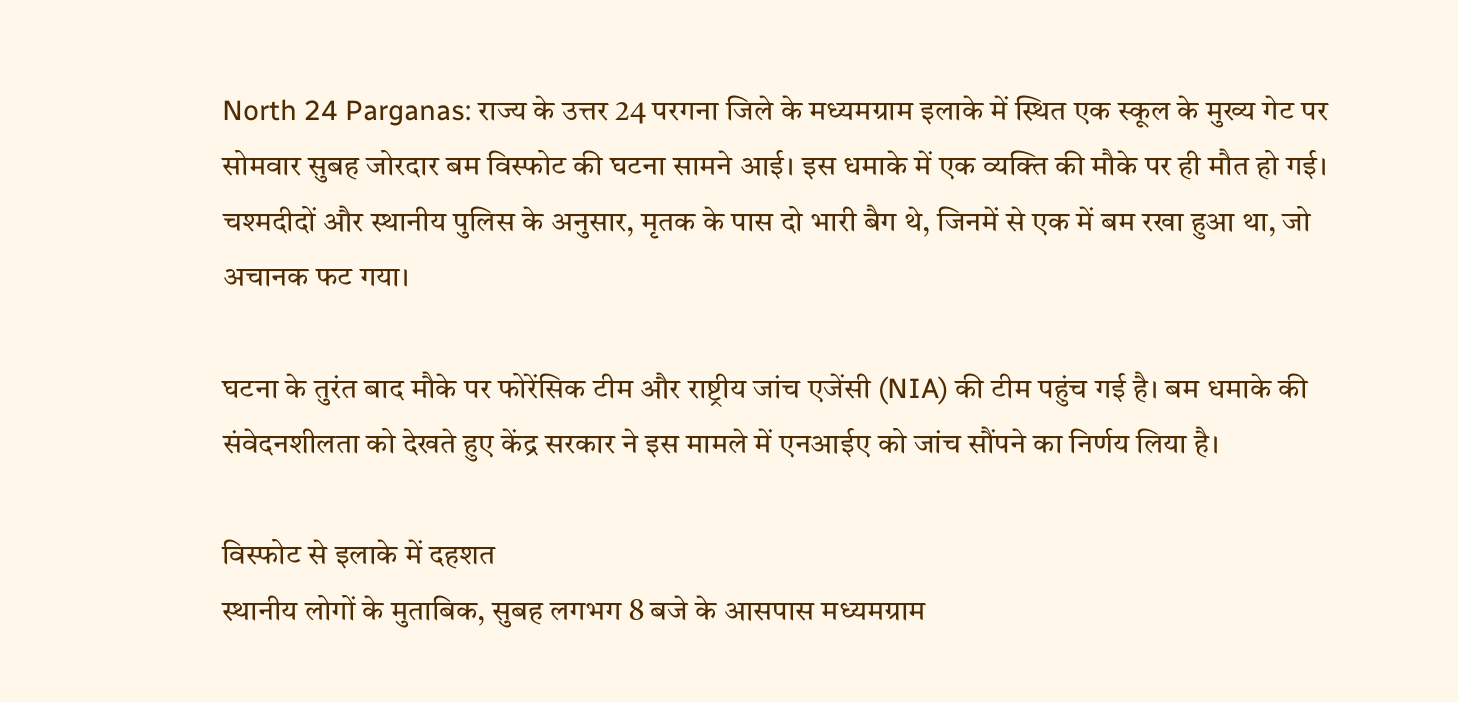North 24 Parganas: राज्य के उत्तर 24 परगना जिले के मध्यमग्राम इलाके में स्थित एक स्कूल के मुख्य गेट पर सोमवार सुबह जोरदार बम विस्फोट की घटना सामने आई। इस धमाके में एक व्यक्ति की मौके पर ही मौत हो गई। चश्मदीदों और स्थानीय पुलिस के अनुसार, मृतक के पास दो भारी बैग थे, जिनमें से एक में बम रखा हुआ था, जो अचानक फट गया।

घटना के तुरंत बाद मौके पर फोरेंसिक टीम और राष्ट्रीय जांच एजेंसी (NIA) की टीम पहुंच गई है। बम धमाके की संवेदनशीलता को देखते हुए केंद्र सरकार ने इस मामले में एनआईए को जांच सौंपने का निर्णय लिया है।

विस्फोट से इलाके में दहशत
स्थानीय लोगों के मुताबिक, सुबह लगभग 8 बजे के आसपास मध्यमग्राम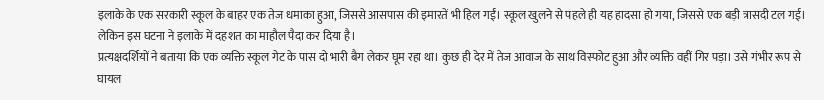इलाके के एक सरकारी स्कूल के बाहर एक तेज धमाका हुआ, जिससे आसपास की इमारतें भी हिल गईं। स्कूल खुलने से पहले ही यह हादसा हो गया, जिससे एक बड़ी त्रासदी टल गई। लेकिन इस घटना ने इलाके में दहशत का माहौल पैदा कर दिया है।
प्रत्यक्षदर्शियों ने बताया कि एक व्यक्ति स्कूल गेट के पास दो भारी बैग लेकर घूम रहा था। कुछ ही देर में तेज आवाज के साथ विस्फोट हुआ और व्यक्ति वहीं गिर पड़ा। उसे गंभीर रूप से घायल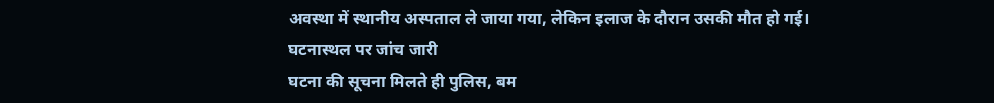अवस्था में स्थानीय अस्पताल ले जाया गया, लेकिन इलाज के दौरान उसकी मौत हो गई।
घटनास्थल पर जांच जारी
घटना की सूचना मिलते ही पुलिस, बम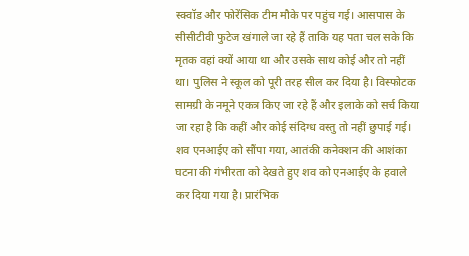स्क्वॉड और फोरेंसिक टीम मौके पर पहुंच गई। आसपास के सीसीटीवी फुटेज खंगाले जा रहे हैं ताकि यह पता चल सके कि मृतक वहां क्यों आया था और उसके साथ कोई और तो नहीं था। पुलिस ने स्कूल को पूरी तरह सील कर दिया है। विस्फोटक सामग्री के नमूने एकत्र किए जा रहे हैं और इलाके को सर्च किया जा रहा है कि कहीं और कोई संदिग्ध वस्तु तो नहीं छुपाई गई।
शव एनआईए को सौंपा गया, आतंकी कनेक्शन की आशंका
घटना की गंभीरता को देखते हुए शव को एनआईए के हवाले कर दिया गया है। प्रारंभिक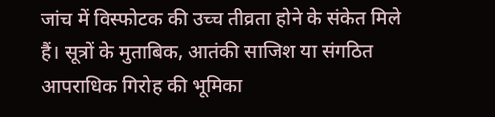जांच में विस्फोटक की उच्च तीव्रता होने के संकेत मिले हैं। सूत्रों के मुताबिक, आतंकी साजिश या संगठित आपराधिक गिरोह की भूमिका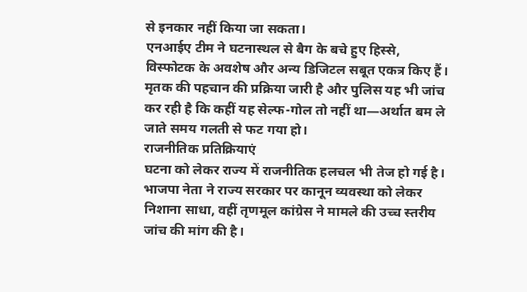से इनकार नहीं किया जा सकता।
एनआईए टीम ने घटनास्थल से बैग के बचे हुए हिस्से, विस्फोटक के अवशेष और अन्य डिजिटल सबूत एकत्र किए हैं। मृतक की पहचान की प्रक्रिया जारी है और पुलिस यह भी जांच कर रही है कि कहीं यह सेल्फ-गोल तो नहीं था—अर्थात बम ले जाते समय गलती से फट गया हो।
राजनीतिक प्रतिक्रियाएं
घटना को लेकर राज्य में राजनीतिक हलचल भी तेज हो गई है। भाजपा नेता ने राज्य सरकार पर कानून व्यवस्था को लेकर निशाना साधा, वहीं तृणमूल कांग्रेस ने मामले की उच्च स्तरीय जांच की मांग की है।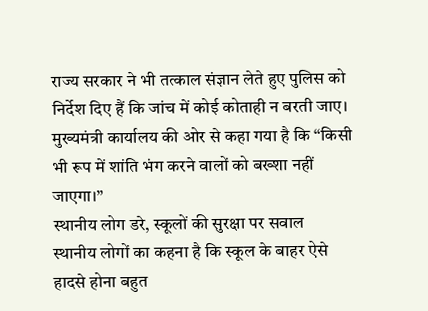राज्य सरकार ने भी तत्काल संज्ञान लेते हुए पुलिस को निर्देश दिए हैं कि जांच में कोई कोताही न बरती जाए। मुख्यमंत्री कार्यालय की ओर से कहा गया है कि “किसी भी रूप में शांति भंग करने वालों को बख्शा नहीं जाएगा।”
स्थानीय लोग डरे, स्कूलों की सुरक्षा पर सवाल
स्थानीय लोगों का कहना है कि स्कूल के बाहर ऐसे हादसे होना बहुत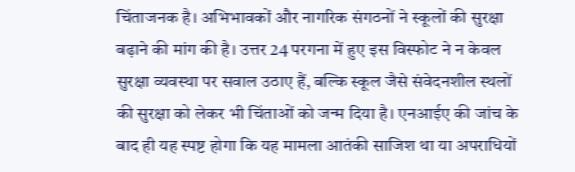चिंताजनक है। अभिभावकों और नागरिक संगठनों ने स्कूलों की सुरक्षा बढ़ाने की मांग की है। उत्तर 24 परगना में हुए इस विस्फोट ने न केवल सुरक्षा व्यवस्था पर सवाल उठाए हैं, बल्कि स्कूल जैसे संवेदनशील स्थलों की सुरक्षा को लेकर भी चिंताओं को जन्म दिया है। एनआईए की जांच के बाद ही यह स्पष्ट होगा कि यह मामला आतंकी साजिश था या अपराधियों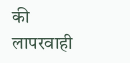की लापरवाही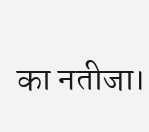का नतीजा।